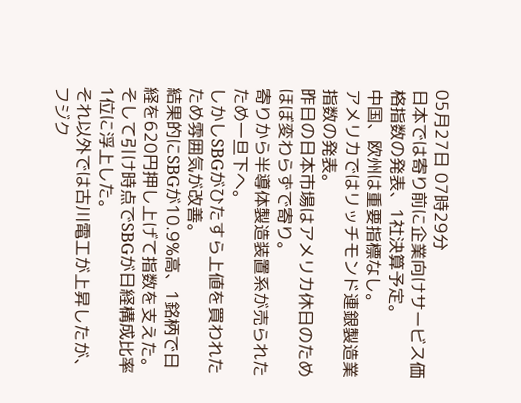05月27日 07時29分
日本では寄り前に企業向けサービス価格指数の発表、1社決算予定。
中国、欧州は重要指標なし。
アメリカではリッチモンド連銀製造業指数の発表。
昨日の日本市場はアメリカ休日のためほぼ変わらずで寄り。
寄りから半導体製造装置系が売られたため一旦下へ。
しかしSBGがひたすら上値を買われたため雰囲気が改善。
結果的にSBGが10.9%高、1銘柄で日経を620円押し上げて指数を支えた。
そして引け時点でSBGが日経構成比率1位に浮上した。
それ以外では古川電工が上昇したが、フジク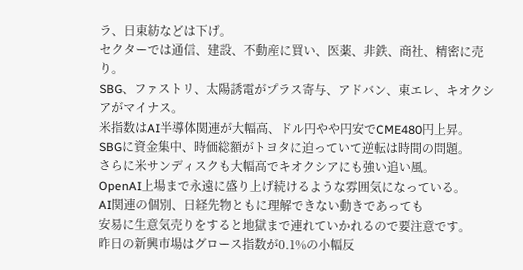ラ、日東紡などは下げ。
セクターでは通信、建設、不動産に買い、医薬、非鉄、商社、精密に売り。
SBG、ファストリ、太陽誘電がプラス寄与、アドバン、東エレ、キオクシアがマイナス。
米指数はAI半導体関連が大幅高、ドル円やや円安でCME480円上昇。
SBGに資金集中、時価総額がトヨタに迫っていて逆転は時間の問題。
さらに米サンディスクも大幅高でキオクシアにも強い追い風。
OpenAI上場まで永遠に盛り上げ続けるような雰囲気になっている。
AI関連の個別、日経先物ともに理解できない動きであっても
安易に生意気売りをすると地獄まで連れていかれるので要注意です。
昨日の新興市場はグロース指数が0.1%の小幅反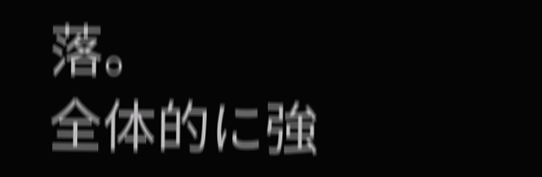落。
全体的に強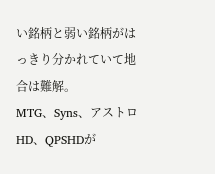い銘柄と弱い銘柄がはっきり分かれていて地合は難解。
MTG、Syns、アストロHD、QPSHDが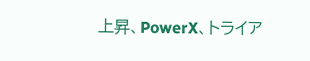上昇、PowerX、トライア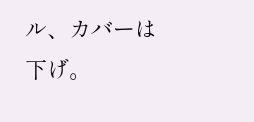ル、カバーは下げ。